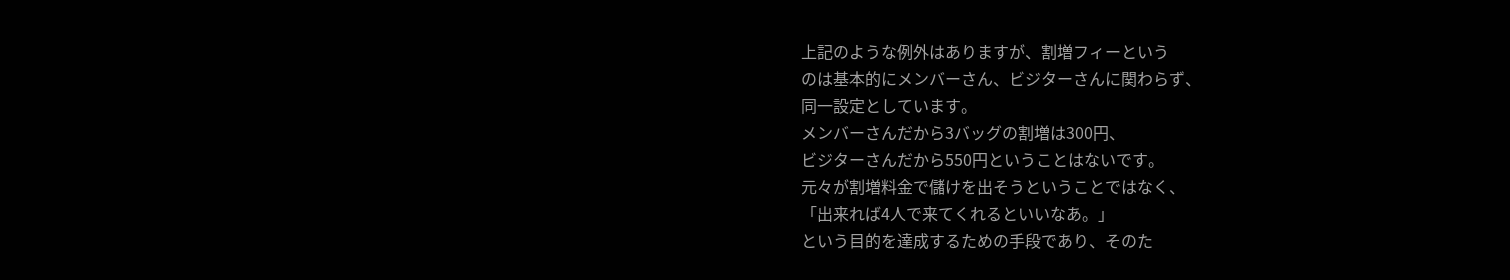上記のような例外はありますが、割増フィーという
のは基本的にメンバーさん、ビジターさんに関わらず、
同一設定としています。
メンバーさんだから3バッグの割増は300円、
ビジターさんだから550円ということはないです。
元々が割増料金で儲けを出そうということではなく、
「出来れば4人で来てくれるといいなあ。」
という目的を達成するための手段であり、そのた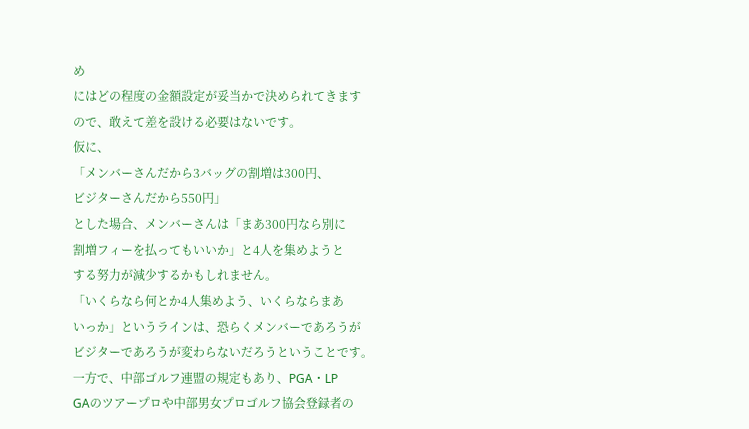め
にはどの程度の金額設定が妥当かで決められてきます
ので、敢えて差を設ける必要はないです。
仮に、
「メンバーさんだから3バッグの割増は300円、
ビジターさんだから550円」
とした場合、メンバーさんは「まあ300円なら別に
割増フィーを払ってもいいか」と4人を集めようと
する努力が減少するかもしれません。
「いくらなら何とか4人集めよう、いくらならまあ
いっか」というラインは、恐らくメンバーであろうが
ビジターであろうが変わらないだろうということです。
一方で、中部ゴルフ連盟の規定もあり、PGA・LP
GAのツアープロや中部男女プロゴルフ協会登録者の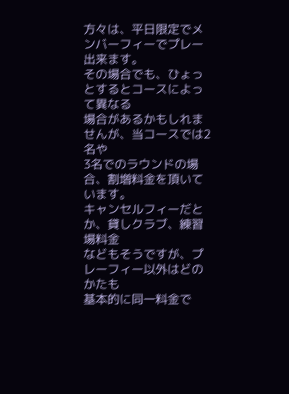方々は、平日限定でメンバーフィーでプレー出来ます。
その場合でも、ひょっとするとコースによって異なる
場合があるかもしれませんが、当コースでは2名や
3名でのラウンドの場合、割増料金を頂いています。
キャンセルフィーだとか、貸しクラブ、練習場料金
などもそうですが、プレーフィー以外はどのかたも
基本的に同一料金で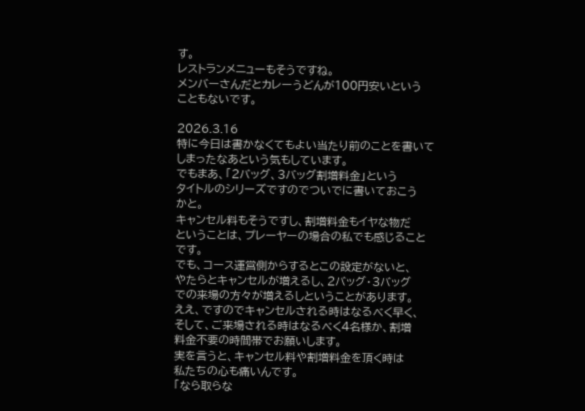す。
レストランメニューもそうですね。
メンバーさんだとカレーうどんが100円安いという
こともないです。

2026.3.16
特に今日は書かなくてもよい当たり前のことを書いて
しまったなあという気もしています。
でもまあ、「2バッグ、3バッグ割増料金」という
タイトルのシリーズですのでついでに書いておこう
かと。
キャンセル料もそうですし、割増料金もイヤな物だ
ということは、プレーヤーの場合の私でも感じること
です。
でも、コース運営側からするとこの設定がないと、
やたらとキャンセルが増えるし、2バッグ・3バッグ
での来場の方々が増えるしということがあります。
ええ、ですのでキャンセルされる時はなるべく早く、
そして、ご来場される時はなるべく4名様か、割増
料金不要の時間帯でお願いします。
実を言うと、キャンセル料や割増料金を頂く時は
私たちの心も痛いんです。
「なら取らな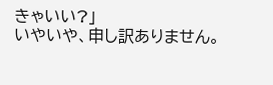きゃいい?」
いやいや、申し訳ありません。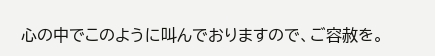心の中でこのように叫んでおりますので、ご容赦を。